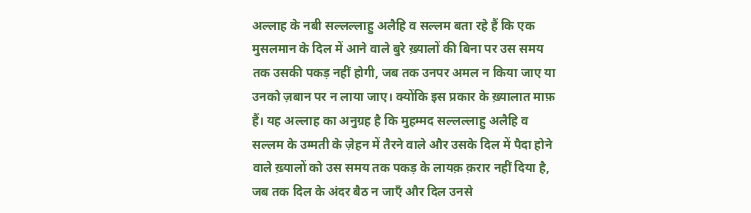अल्लाह के नबी सल्लल्लाहु अलैहि व सल्लम बता रहे हैं कि एक मुसलमान के दिल में आने वाले बुरे ख़्यालों की बिना पर उस समय तक उसकी पकड़ नहीं होगी, जब तक उनपर अमल न किया जाए या उनको ज़बान पर न लाया जाए। क्योंकि इस प्रकार के ख़्यालात माफ़ हैं। यह अल्लाह का अनुग्रह है कि मुहम्मद सल्लल्लाहु अलैहि व सल्लम के उम्मती के ज़ेहन में तैरने वाले और उसके दिल में पैदा होने वाले ख़्यालों को उस समय तक पकड़ के लायक़ क़रार नहीं दिया है, जब तक दिल के अंदर बैठ न जाएँ और दिल उनसे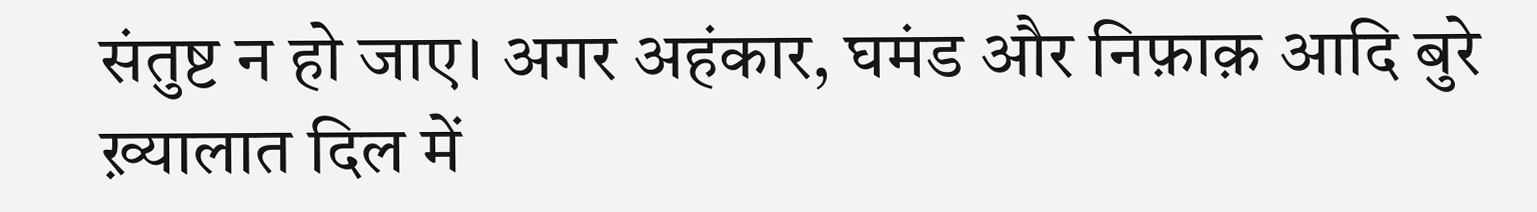संतुष्ट न हो जाए। अगर अहंकार, घमंड और निफ़ाक़ आदि बुरे ख़्यालात दिल में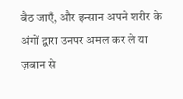बैठ जाएँ, और इन्सान अपने शरीर के अंगों द्वारा उनपर अमल कर ले या ज़बान से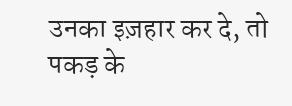उनका इज़हार कर दे, तो पकड़ के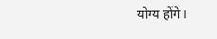योग्य होंगे।